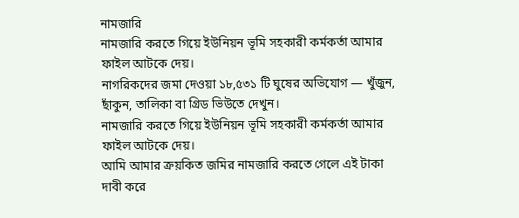নামজারি
নামজারি করতে গিয়ে ইউনিয়ন ভূমি সহকারী কর্মকর্তা আমার ফাইল আটকে দেয়।
নাগরিকদের জমা দেওয়া ১৮,৫৩১ টি ঘুষের অভিযোগ — খুঁজুন, ছাঁকুন, তালিকা বা গ্রিড ভিউতে দেখুন।
নামজারি করতে গিয়ে ইউনিয়ন ভূমি সহকারী কর্মকর্তা আমার ফাইল আটকে দেয়।
আমি আমার ক্রয়কিত জমির নামজারি করতে গেলে এই টাকা দাবী করে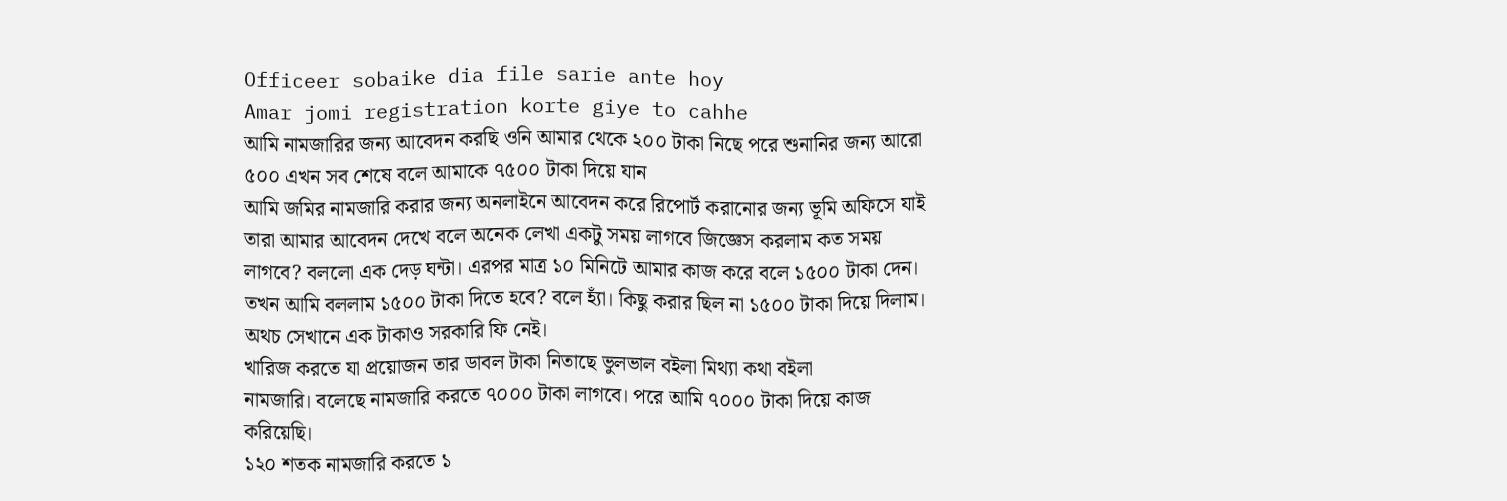Officeer sobaike dia file sarie ante hoy
Amar jomi registration korte giye to cahhe
আমি নামজারির জন্য আবেদন করছি ওনি আমার থেকে ২০০ টাকা নিছে পরে শুনানির জন্য আরো ৫০০ এখন সব শেষে বলে আমাকে ৭৫০০ টাকা দিয়ে যান
আমি জমির নামজারি করার জন্য অনলাইনে আবেদন করে রিপোর্ট করানোর জন্য ভূমি অফিসে যাই তারা আমার আবেদন দেখে বলে অনেক লেখা একটু সময় লাগবে জিজ্ঞেস করলাম কত সময় লাগবে? বললো এক দেড় ঘন্টা। এরপর মাত্র ১০ মিনিটে আমার কাজ করে বলে ১৫০০ টাকা দেন। তখন আমি বললাম ১৫০০ টাকা দিতে হবে? বলে হ্যাঁ। কিছু করার ছিল না ১৫০০ টাকা দিয়ে দিলাম। অথচ সেখানে এক টাকাও সরকারি ফি নেই।
খারিজ করতে যা প্রয়োজন তার ডাবল টাকা নিতাছে ভুলভাল বইলা মিথ্যা কথা বইলা
নামজারি। বলেছে নামজারি করতে ৭০০০ টাকা লাগবে। পরে আমি ৭০০০ টাকা দিয়ে কাজ করিয়েছি।
১২০ শতক নামজারি করতে ১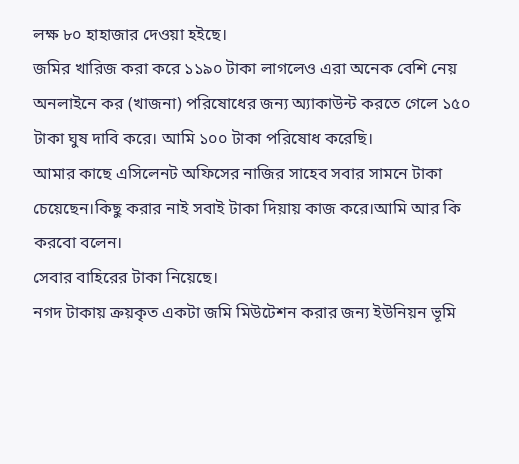লক্ষ ৮০ হাহাজার দেওয়া হইছে।
জমির খারিজ করা করে ১১৯০ টাকা লাগলেও এরা অনেক বেশি নেয়
অনলাইনে কর (খাজনা) পরিষোধের জন্য অ্যাকাউন্ট করতে গেলে ১৫০ টাকা ঘুষ দাবি করে। আমি ১০০ টাকা পরিষোধ করেছি।
আমার কাছে এসিলেনট অফিসের নাজির সাহেব সবার সামনে টাকা চেয়েছেন।কিছু করার নাই সবাই টাকা দিয়ায় কাজ করে।আমি আর কি করবো বলেন।
সেবার বাহিরের টাকা নিয়েছে।
নগদ টাকায় ক্রয়কৃত একটা জমি মিউটেশন করার জন্য ইউনিয়ন ভূমি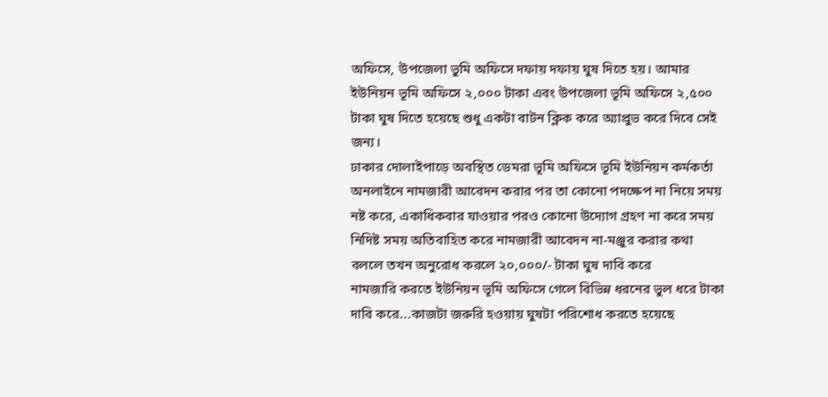অফিসে, উপজেলা ভুমি অফিসে দফায় দফায় ঘুষ দিতে হয়। আমার ইউনিয়ন ভূমি অফিসে ২,০০০ টাকা এবং উপজেলা ভূমি অফিসে ২,৫০০ টাকা ঘুষ দিতে হয়েছে শুধু একটা বাটন ক্লিক করে অ্যাপ্রুভ করে দিবে সেই জন্য।
ঢাকার দোলাইপাড়ে অবস্থিত ডেমরা ভূমি অফিসে ভূমি ইউনিয়ন কর্মকর্তা অনলাইনে নামজারী আবেদন করার পর তা কোনো পদক্ষেপ না নিয়ে সময় নষ্ট করে, একাধিকবার যাওয়ার পরও কোনো উদ্যোগ গ্রহণ না করে সময় নিদিষ্ট সময় অতিবাহিত করে নামজারী আবেদন না-মঞ্জুর করার কথা বললে তখন অনুরোধ করলে ২০,০০০/- টাকা ঘুষ দাবি করে
নামজারি করতে ইউনিয়ন ভূমি অফিসে গেলে বিভিন্ন ধরনের ভুল ধরে টাকা দাবি করে...কাজটা জরুরি হওয়ায় ঘুষটা পরিশোধ করতে হয়েছে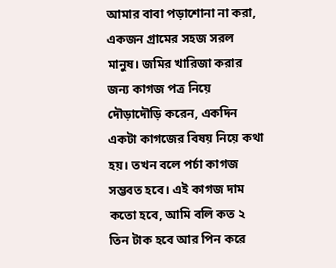আমার বাবা পড়াশোনা না করা, একজন গ্রামের সহজ সরল মানুষ। জমির খারিজা করার জন্য কাগজ পত্র নিয়ে দৌড়াদৌড়ি করেন, একদিন একটা কাগজের বিষয় নিয়ে কথা হয়। তখন বলে পর্চা কাগজ সম্ভবত হবে। এই কাগজ দাম কতো হবে, আমি বলি কত ২ তিন টাক হবে আর পিন করে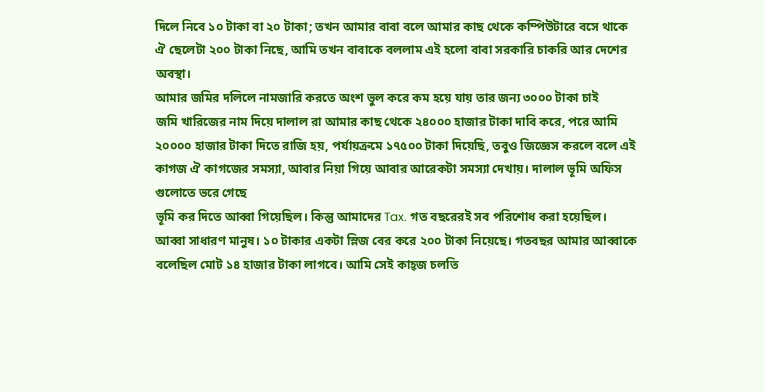দিলে নিবে ১০ টাকা বা ২০ টাকা; তখন আমার বাবা বলে আমার কাছ থেকে কম্পিউটারে বসে থাকে ঐ ছেলেটা ২০০ টাকা নিছে, আমি তখন বাবাকে বললাম এই হলো বাবা সরকারি চাকরি আর দেশের অবস্থা।
আমার জমির দলিলে নামজারি করতে অংশ ভুল করে কম হয়ে যায় তার জন্য ৩০০০ টাকা চাই
জমি খারিজের নাম দিয়ে দালাল রা আমার কাছ থেকে ২৪০০০ হাজার টাকা দাবি করে, পরে আমি ২০০০০ হাজার টাকা দিতে রাজি হয়, পর্যায়ক্রমে ১৭৫০০ টাকা দিয়েছি, তবুও জিজ্ঞেস করলে বলে এই কাগজ ঐ কাগজের সমস্যা, আবার নিয়া গিয়ে আবার আরেকটা সমস্যা দেখায়। দালাল ভূমি অফিস গুলোতে ভরে গেছে
ভূমি কর দিতে আব্বা গিয়েছিল। কিন্তু আমাদের Tax. গত বছরেরই সব পরিশোধ করা হয়েছিল। আব্বা সাধারণ মানুষ। ১০ টাকার একটা স্লিজ বের করে ২০০ টাকা নিয়েছে। গতবছর আমার আব্বাকে বলেছিল মোট ১৪ হাজার টাকা লাগবে। আমি সেই কাহ্জ চলতি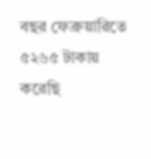বছর ফেব্রুয়ারিতে ৫২৬৫ টাকায় করেছি